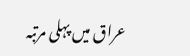عراق میں پہلی مرتبہ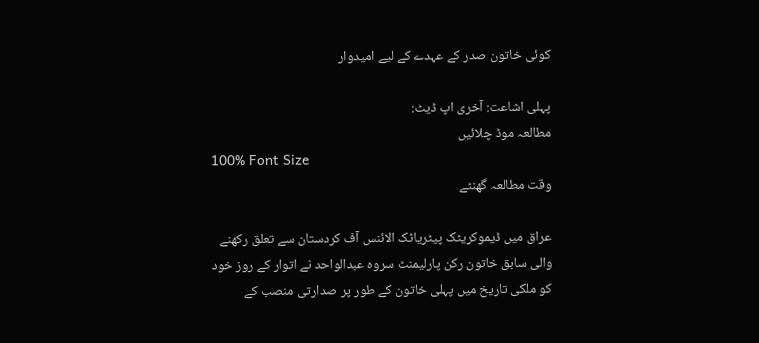کوئی خاتون صدر کے عہدے کے لیے امیدوار

پہلی اشاعت: آخری اپ ڈیٹ:
مطالعہ موڈ چلائیں
100% Font Size
وقت مطالعہ گھنٹے

عراق میں ڈیموکریٹک پیٹریاٹک الائنس آف کردستان سے تعلق رکھنے والی سابق خاتون رکن پارلیمنٹ سروہ عبدالواحد نے اتوار کے روز خود کو ملکی تاریخ میں پہلی خاتون کے طور پر صدارتی منصب کے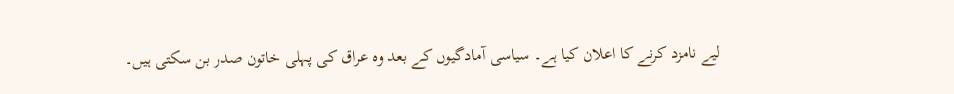لیے نامزد کرنے کا اعلان کیا ہے۔ سیاسی آمادگیوں کے بعد وہ عراق کی پہلی خاتون صدر بن سکتی ہیں۔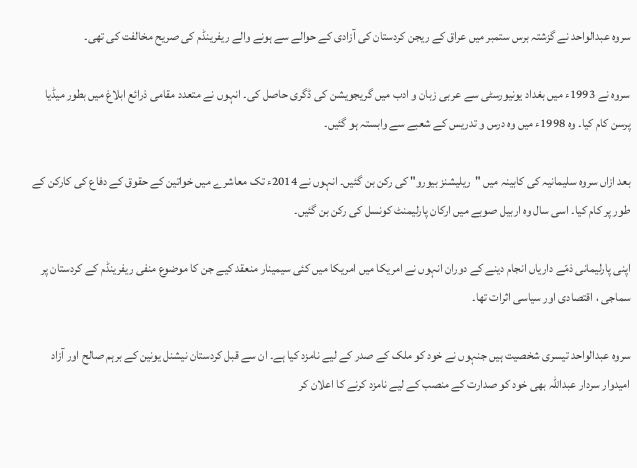سروہ عبدالواحد نے گزشتہ برس ستمبر میں عراق کے ریجن کردستان کی آزادی کے حوالے سے ہونے والے ریفرینڈم کی صریح مخالفت کی تھی۔

سروہ نے 1993ء میں بغداد یونیورسٹی سے عربی زبان و ادب میں گریجویشن کی ڈگری حاصل کی۔ انہوں نے متعدد مقامی ذرائع ابلاغ میں بطور میڈیا پرسن کام کیا۔ وہ 1998ء میں وہ درس و تدریس کے شعبے سے وابستہ ہو گئیں۔

بعد ازاں سروہ سلیمانیہ کی کابینہ میں "ریلیشنز بیورو" کی رکن بن گئیں۔ انہوں نے 2014ء تک معاشرے میں خواتین کے حقوق کے دفاع کی کارکن کے طور پر کام کیا۔ اسی سال وہ اربیل صوبے میں ارکان پارلیمنٹ کونسل کی رکن بن گئیں۔

اپنی پارلیمانی ذمّے داریاں انجام دینے کے دوران انہوں نے امریکا میں امریکا میں کئی سیمینار منعقد کیے جن کا موضوع منفی ریفرینڈم کے کردستان پر سماجی ، اقتصادی اور سیاسی اثرات تھا۔

سروہ عبدالواحد تیسری شخصیت ہیں جنہوں نے خود کو ملک کے صدر کے لیے نامزد کیا ہے۔ ان سے قبل کردستان نیشنل یونین کے برہم صالح اور آزاد امیدوار سردار عبداللہ بھی خود کو صدارت کے منصب کے لیے نامزد کرنے کا اعلان کر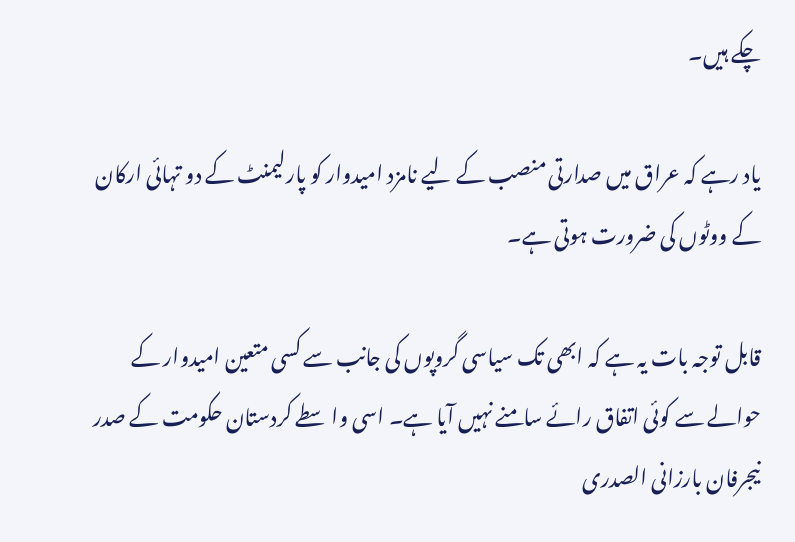چکے ہیں۔

یاد رہے کہ عراق میں صدارتی منصب کے لیے نامزد امیدوار کو پارلیمنٹ کے دو تہائی ارکان کے ووٹوں کی ضرورت ہوتی ہے۔

قابل توجہ بات یہ ہے کہ ابھی تک سیاسی گروپوں کی جانب سے کسی متعین امیدوار کے حوالے سے کوئی اتفاق رائے سامنے نہیں آیا ہے۔ اسی واسطے کردستان حکومت کے صدر نیجرفان بارزانی الصدری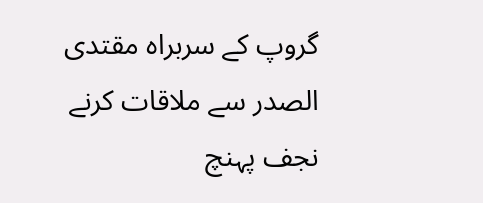گروپ کے سربراہ مقتدی الصدر سے ملاقات کرنے نجف پہنچ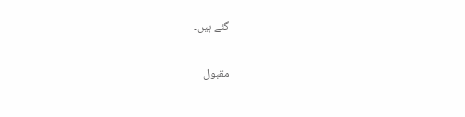گئے ہیں۔

مقبول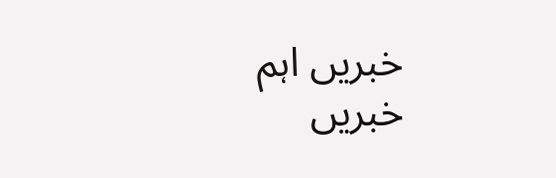خبریں اہم خبریں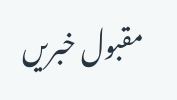مقبول خبریں